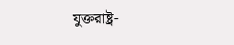যুক্তরাষ্ট্র-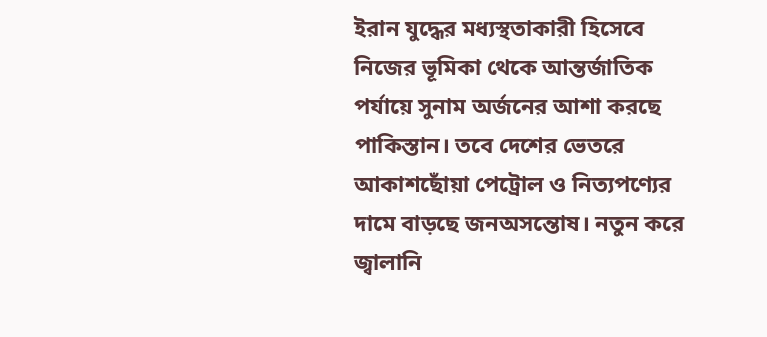ইরান যুদ্ধের মধ্যস্থতাকারী হিসেবে নিজের ভূমিকা থেকে আন্তর্জাতিক পর্যায়ে সুনাম অর্জনের আশা করছে পাকিস্তান। তবে দেশের ভেতরে আকাশছোঁয়া পেট্রোল ও নিত্যপণ্যের দামে বাড়ছে জনঅসন্তোষ। নতুন করে জ্বালানি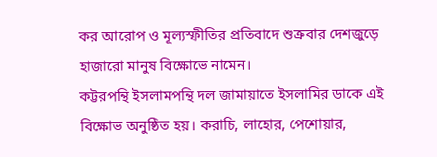কর আরোপ ও মূল্যস্ফীতির প্রতিবাদে শুক্রবার দেশজুড়ে হাজারো মানুষ বিক্ষোভে নামেন।
কট্টরপন্থি ইসলামপন্থি দল জামায়াতে ইসলামির ডাকে এই বিক্ষোভ অনুষ্ঠিত হয়। করাচি, লাহোর, পেশোয়ার,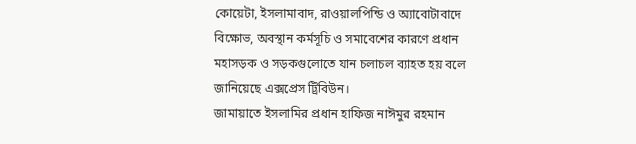কোয়েটা, ইসলামাবাদ, রাওয়ালপিন্ডি ও অ্যাবোটাবাদে বিক্ষোভ, অবস্থান কর্মসূচি ও সমাবেশের কারণে প্রধান মহাসড়ক ও সড়কগুলোতে যান চলাচল ব্যাহত হয় বলে জানিয়েছে এক্সপ্রেস ট্রিবিউন।
জামায়াতে ইসলামির প্রধান হাফিজ নাঈমুর রহমান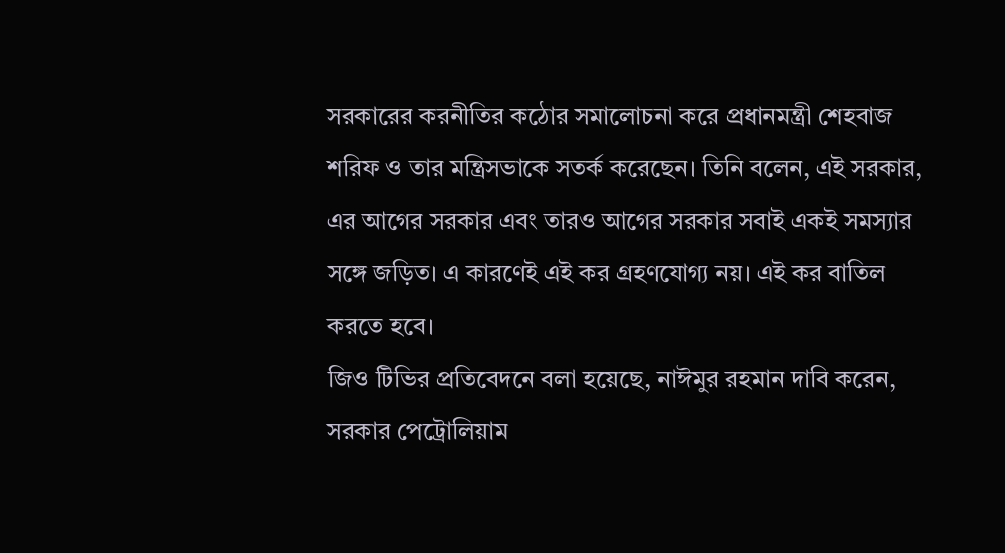সরকারের করনীতির কঠোর সমালোচনা করে প্রধানমন্ত্রী শেহবাজ শরিফ ও তার মন্ত্রিসভাকে সতর্ক করেছেন। তিনি বলেন, এই সরকার, এর আগের সরকার এবং তারও আগের সরকার সবাই একই সমস্যার সঙ্গে জড়িত। এ কারণেই এই কর গ্রহণযোগ্য নয়। এই কর বাতিল করতে হবে।
জিও টিভির প্রতিবেদনে বলা হয়েছে, নাঈমুর রহমান দাবি করেন, সরকার পেট্রোলিয়াম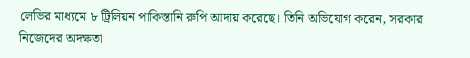লেভির মাধ্যমে ৮ ট্রিলিয়ন পাকিস্তানি রুপি আদায় করেছে। তিনি অভিযোগ করেন, সরকার নিজেদের অদক্ষতা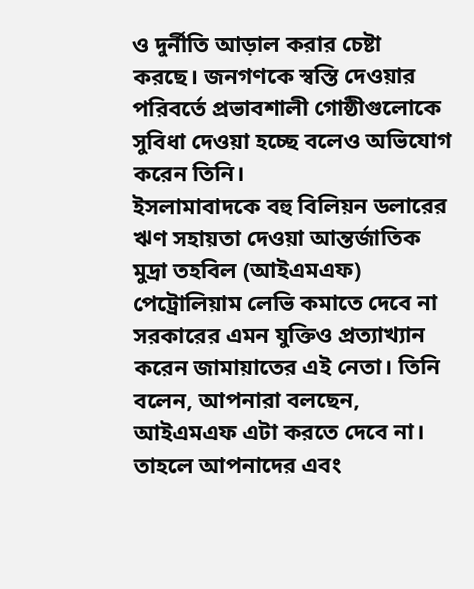ও দুর্নীতি আড়াল করার চেষ্টা করছে। জনগণকে স্বস্তি দেওয়ার পরিবর্তে প্রভাবশালী গোষ্ঠীগুলোকে সুবিধা দেওয়া হচ্ছে বলেও অভিযোগ করেন তিনি।
ইসলামাবাদকে বহু বিলিয়ন ডলারের ঋণ সহায়তা দেওয়া আন্তর্জাতিক মুদ্রা তহবিল (আইএমএফ) পেট্রোলিয়াম লেভি কমাতে দেবে না সরকারের এমন যুক্তিও প্রত্যাখ্যান করেন জামায়াতের এই নেতা। তিনি বলেন, আপনারা বলছেন, আইএমএফ এটা করতে দেবে না। তাহলে আপনাদের এবং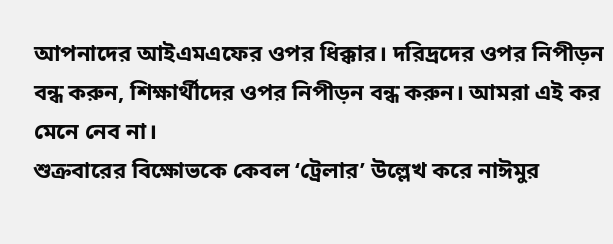আপনাদের আইএমএফের ওপর ধিক্কার। দরিদ্রদের ওপর নিপীড়ন বন্ধ করুন, শিক্ষার্থীদের ওপর নিপীড়ন বন্ধ করুন। আমরা এই কর মেনে নেব না।
শুক্রবারের বিক্ষোভকে কেবল ‘ট্রেলার’ উল্লেখ করে নাঈমুর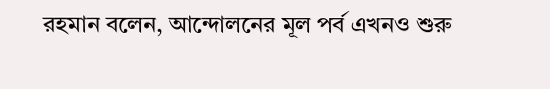রহমান বলেন, আন্দোলনের মূল পর্ব এখনও শুরু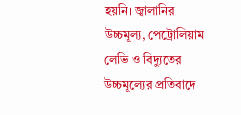হয়নি। জ্বালানির উচ্চমূল্য, পেট্রোলিয়াম লেভি ও বিদ্যুতের উচ্চমূল্যের প্রতিবাদে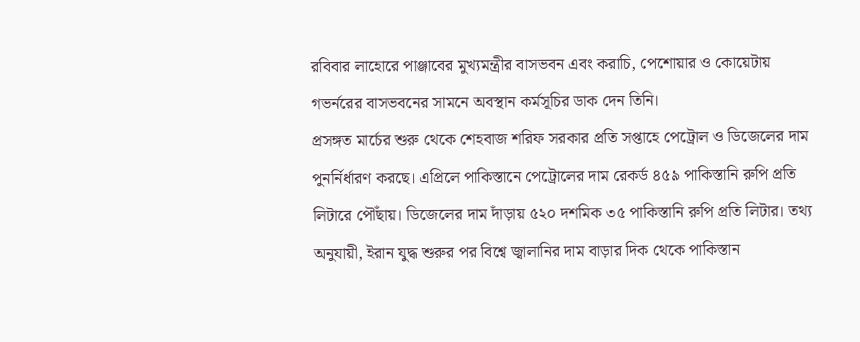রবিবার লাহোরে পাঞ্জাবের মুখ্যমন্ত্রীর বাসভবন এবং করাচি, পেশোয়ার ও কোয়েটায় গভর্নরের বাসভবনের সামনে অবস্থান কর্মসূচির ডাক দেন তিনি।
প্রসঙ্গত মার্চের শুরু থেকে শেহবাজ শরিফ সরকার প্রতি সপ্তাহে পেট্রোল ও ডিজেলের দাম পুনর্নির্ধারণ করছে। এপ্রিলে পাকিস্তানে পেট্রোলের দাম রেকর্ড ৪৫৯ পাকিস্তানি রুপি প্রতি লিটারে পৌঁছায়। ডিজেলের দাম দাঁড়ায় ৫২০ দশমিক ৩৫ পাকিস্তানি রুপি প্রতি লিটার। তথ্য অনুযায়ী, ইরান যুদ্ধ শুরুর পর বিশ্বে জ্বালানির দাম বাড়ার দিক থেকে পাকিস্তান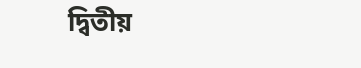দ্বিতীয়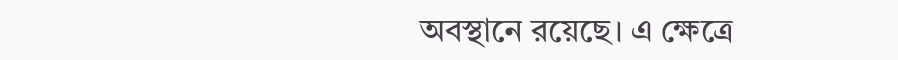অবস্থানে রয়েছে। এ ক্ষেত্রে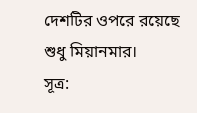দেশটির ওপরে রয়েছে শুধু মিয়ানমার।
সূত্র: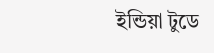ইন্ডিয়া টুডে